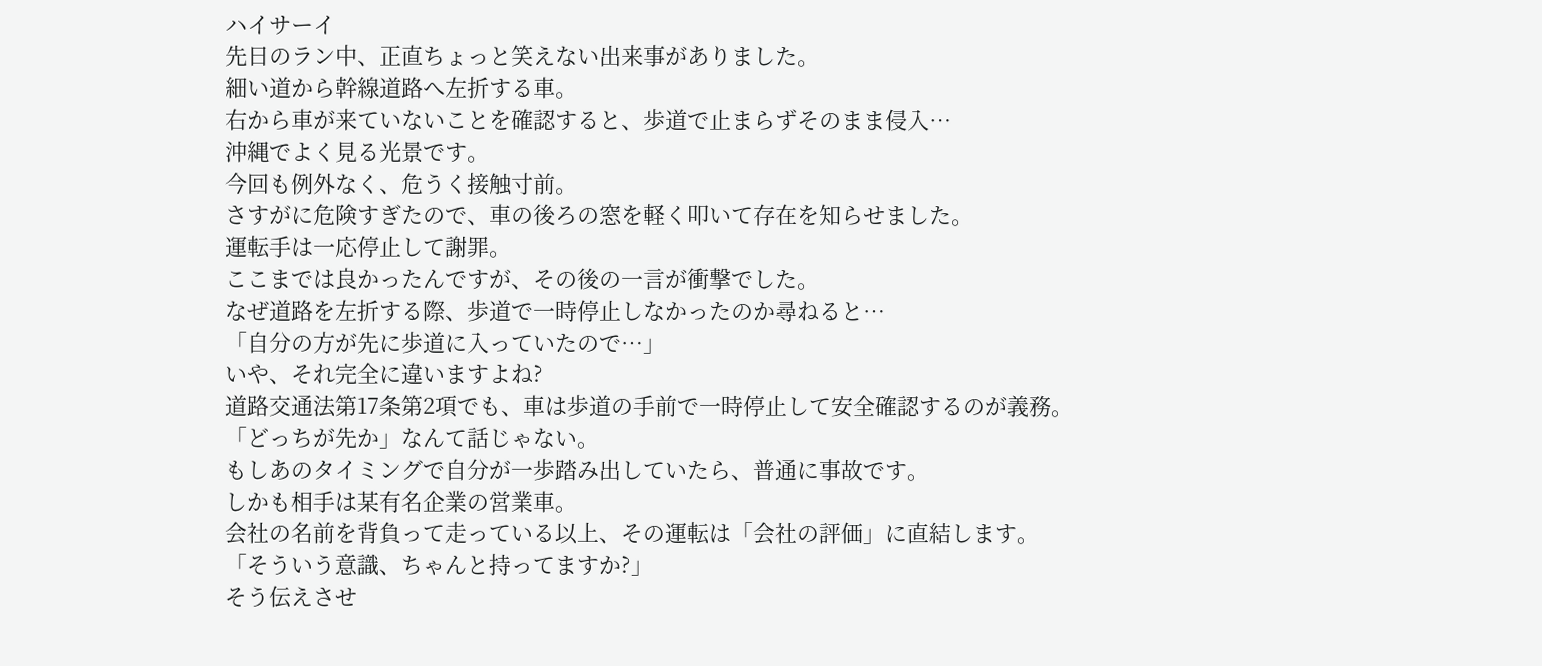ハイサーイ
先日のラン中、正直ちょっと笑えない出来事がありました。
細い道から幹線道路へ左折する車。
右から車が来ていないことを確認すると、歩道で止まらずそのまま侵入…
沖縄でよく見る光景です。
今回も例外なく、危うく接触寸前。
さすがに危険すぎたので、車の後ろの窓を軽く叩いて存在を知らせました。
運転手は一応停止して謝罪。
ここまでは良かったんですが、その後の一言が衝撃でした。
なぜ道路を左折する際、歩道で一時停止しなかったのか尋ねると…
「自分の方が先に歩道に入っていたので…」
いや、それ完全に違いますよね?
道路交通法第17条第2項でも、車は歩道の手前で一時停止して安全確認するのが義務。
「どっちが先か」なんて話じゃない。
もしあのタイミングで自分が一歩踏み出していたら、普通に事故です。
しかも相手は某有名企業の営業車。
会社の名前を背負って走っている以上、その運転は「会社の評価」に直結します。
「そういう意識、ちゃんと持ってますか?」
そう伝えさせ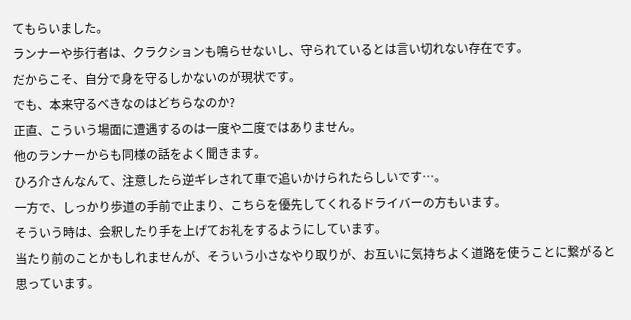てもらいました。
ランナーや歩行者は、クラクションも鳴らせないし、守られているとは言い切れない存在です。
だからこそ、自分で身を守るしかないのが現状です。
でも、本来守るべきなのはどちらなのか?
正直、こういう場面に遭遇するのは一度や二度ではありません。
他のランナーからも同様の話をよく聞きます。
ひろ介さんなんて、注意したら逆ギレされて車で追いかけられたらしいです…。
一方で、しっかり歩道の手前で止まり、こちらを優先してくれるドライバーの方もいます。
そういう時は、会釈したり手を上げてお礼をするようにしています。
当たり前のことかもしれませんが、そういう小さなやり取りが、お互いに気持ちよく道路を使うことに繋がると思っています。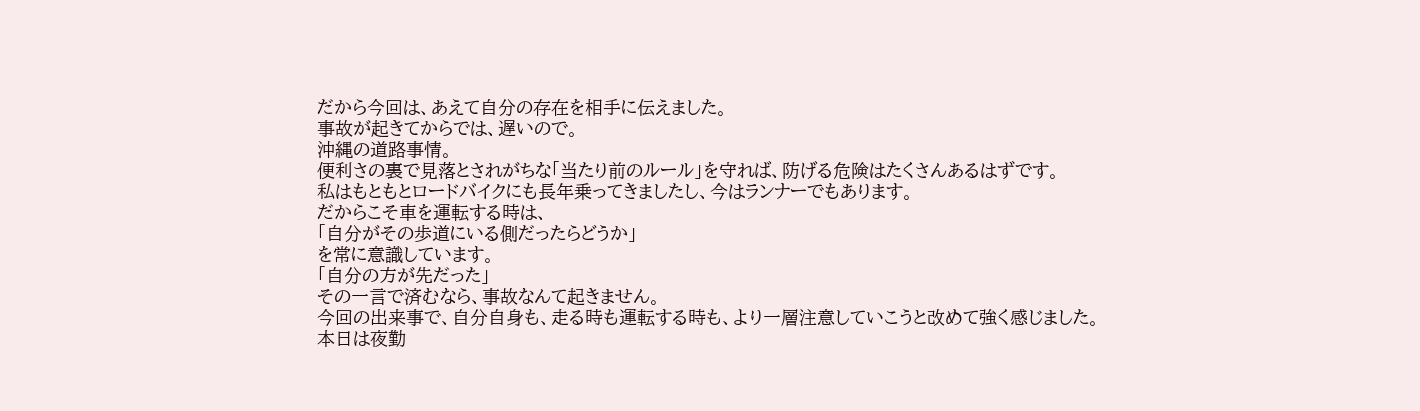だから今回は、あえて自分の存在を相手に伝えました。
事故が起きてからでは、遅いので。
沖縄の道路事情。
便利さの裏で見落とされがちな「当たり前のルール」を守れば、防げる危険はたくさんあるはずです。
私はもともとロードバイクにも長年乗ってきましたし、今はランナーでもあります。
だからこそ車を運転する時は、
「自分がその歩道にいる側だったらどうか」
を常に意識しています。
「自分の方が先だった」
その一言で済むなら、事故なんて起きません。
今回の出来事で、自分自身も、走る時も運転する時も、より一層注意していこうと改めて強く感じました。
本日は夜勤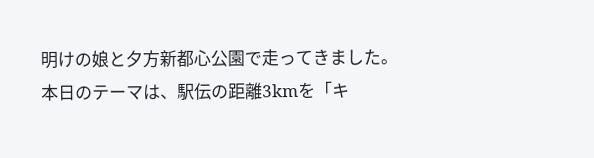明けの娘と夕方新都心公園で走ってきました。
本日のテーマは、駅伝の距離3kmを「キ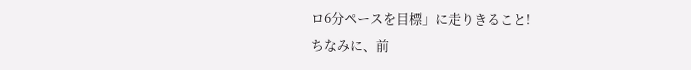ロ6分ペースを目標」に走りきること!
ちなみに、前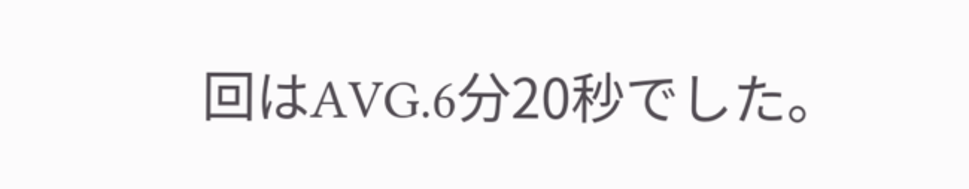回はAVG.6分20秒でした。